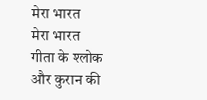मेरा भारत
मेरा भारत
गीता के श्लोक और कुरान की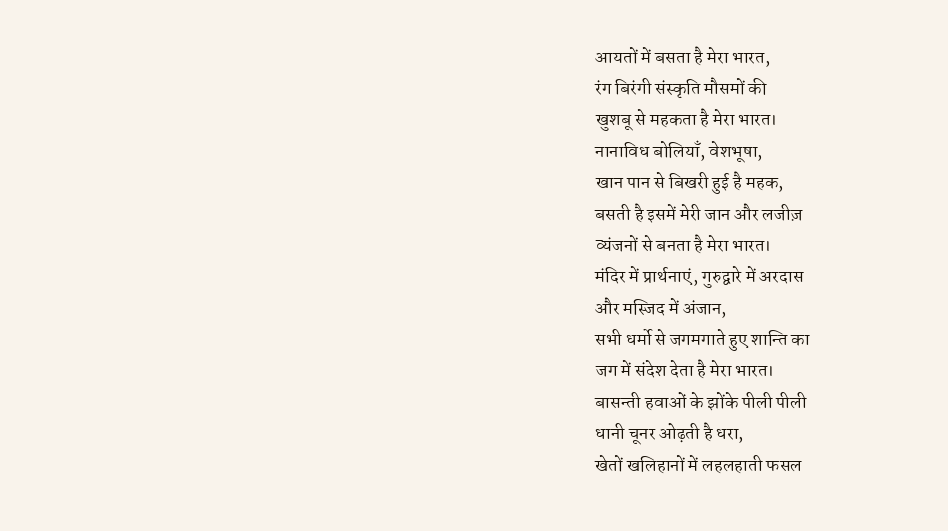आयतों में बसता है मेरा भारत,
रंग बिरंगी संस्कृति मौसमों की
खुशबू से महकता है मेरा भारत।
नानाविध बोलियाँ, वेशभूषा,
खान पान से बिखरी हुई है महक,
बसती है इसमें मेरी जान और लजीज़
व्यंजनों से बनता है मेरा भारत।
मंदिर में प्रार्थनाएं, गुरुद्वारे में अरदास
और मस्जिद में अंजान,
सभी धर्मो से जगमगाते हुए शान्ति का
जग में संदेश देता है मेरा भारत।
बासन्ती हवाओं के झोंके पीली पीली
धानी चूनर ओढ़ती है धरा,
खेतों खलिहानों में लहलहाती फसल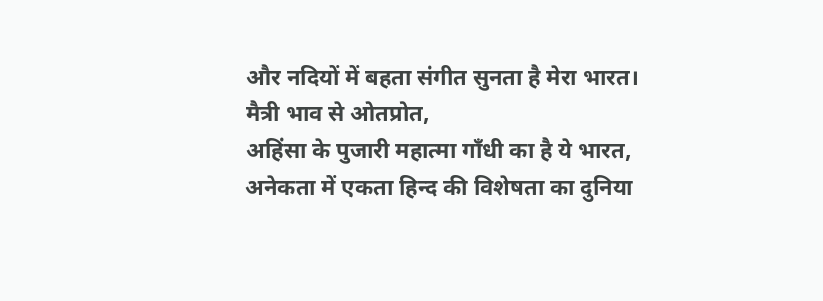और नदियों में बहता संगीत सुनता है मेरा भारत।
मैत्री भाव से ओतप्रोत,
अहिंसा के पुजारी महात्मा गाँधी का है ये भारत,
अनेकता में एकता हिन्द की विशेषता का दुनिया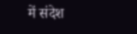में संदेश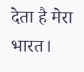देता है मेरा भारत।